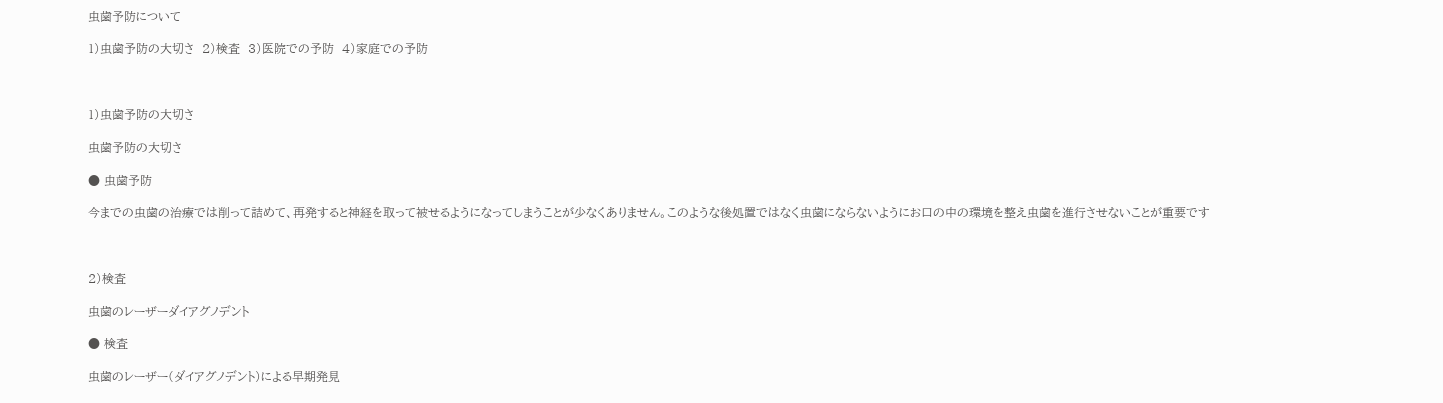虫歯予防について

1)虫歯予防の大切さ  2)検査  3)医院での予防  4)家庭での予防



1)虫歯予防の大切さ

虫歯予防の大切さ

● 虫歯予防

今までの虫歯の治療では削って詰めて、再発すると神経を取って被せるようになってしまうことが少なくありません。このような後処置ではなく虫歯にならないようにお口の中の環境を整え虫歯を進行させないことが重要です



2)検査

虫歯のレーザーダイアグノデント

● 検査

虫歯のレーザー(ダイアグノデント)による早期発見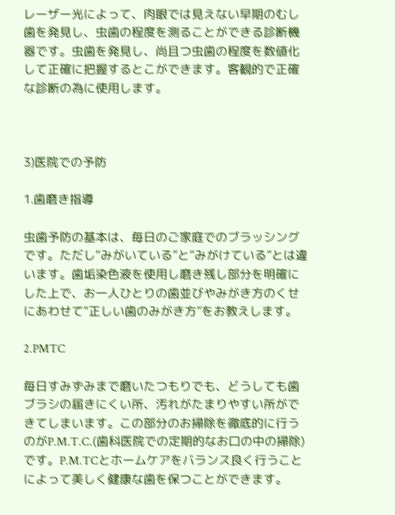レーザー光によって、肉眼では見えない早期のむし歯を発見し、虫歯の程度を測ることができる診断機器です。虫歯を発見し、尚且つ虫歯の程度を数値化して正確に把握するとこができます。客観的で正確な診断の為に使用します。



3)医院での予防

1.歯磨き指導

虫歯予防の基本は、毎日のご家庭でのブラッシングです。ただし“みがいている”と“みがけている”とは違います。歯垢染色液を使用し磨き残し部分を明確にした上で、お一人ひとりの歯並びやみがき方のくせにあわせて“正しい歯のみがき方”をお教えします。

2.PMTC

毎日すみずみまで磨いたつもりでも、どうしても歯ブラシの届きにくい所、汚れがたまりやすい所ができてしまいます。この部分のお掃除を徹底的に行うのがP.M.T.C.(歯科医院での定期的なお口の中の掃除)です。P.M.TCとホームケアをバランス良く行うことによって美しく健康な歯を保つことができます。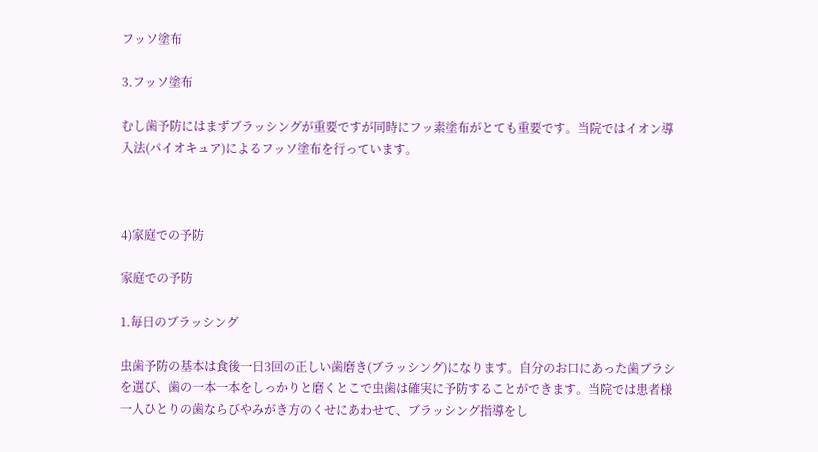フッソ塗布

3.フッソ塗布

むし歯予防にはまずブラッシングが重要ですが同時にフッ素塗布がとても重要です。当院ではイオン導入法(パイオキュア)によるフッソ塗布を行っています。



4)家庭での予防

家庭での予防

1.毎日のブラッシング

虫歯予防の基本は食後一日3回の正しい歯磨き(ブラッシング)になります。自分のお口にあった歯ブラシを選び、歯の一本一本をしっかりと磨くとこで虫歯は確実に予防することができます。当院では患者様一人ひとりの歯ならびやみがき方のくせにあわせて、ブラッシング指導をし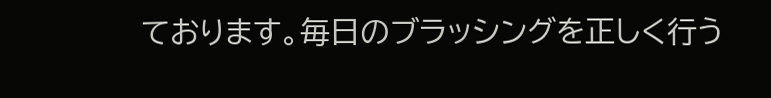ております。毎日のブラッシングを正しく行う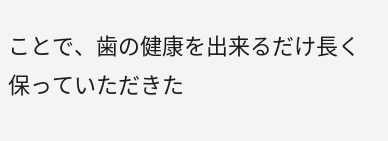ことで、歯の健康を出来るだけ長く保っていただきた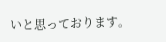いと思っております。